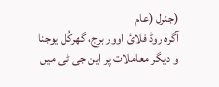(جنرل (عام
آگرہ روڈ فلائ اوور برِج، گھرکُل یوجنا و دیگر معاملات پر این جی ٹی میں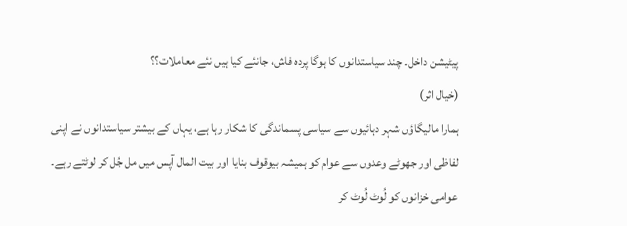پیٹیشن داخل۔ چند سیاستدانوں کا ہوگا پردہ فاش، جانںٔے کیا ہیں نںٔے معاملات؟؟
(خیال اثر)
ہمارا مالیگاؤں شہر دہائیوں سے سیاسی پسماندگی کا شکار رہا ہے، یہاں کے بیشتر سیاستدانوں نے اپنی لفاظی اور جھوٹے وعدوں سے عوام کو ہمیشہ بیوقوف بنایا اور بیت المال آپس میں مل جُل کر لوٹتے رہے۔ عوامی خزانوں کو لُوٹ لُوٹ کر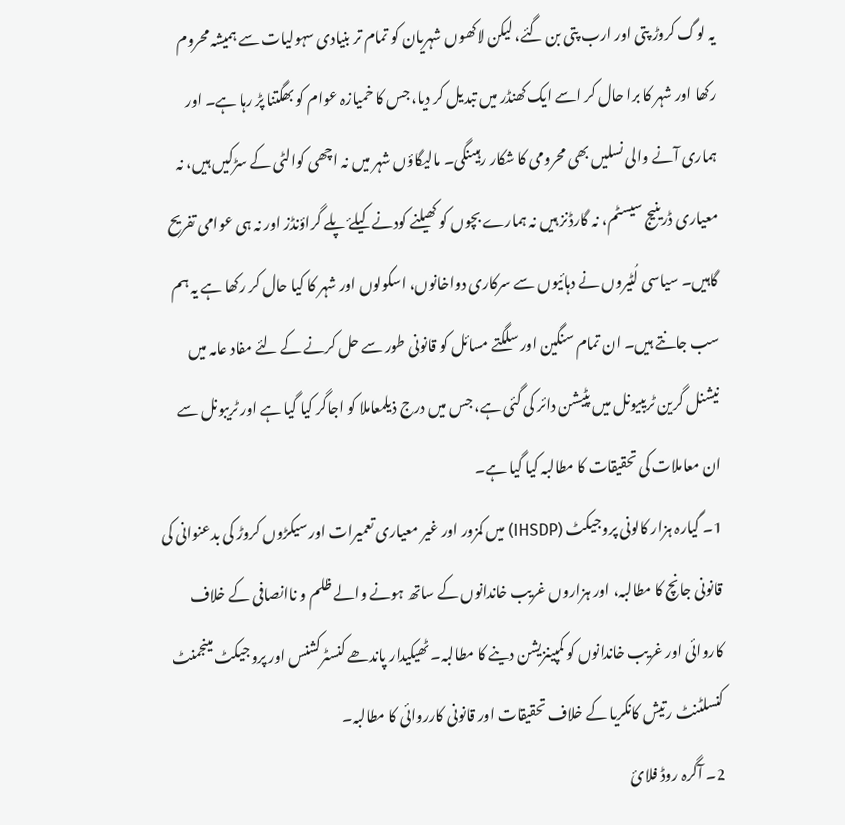یہ لوگ کروڑ پتی اور ارب پتی بن گئے، لیکن لاکھوں شہریان کو تمام تر بنیادی سہولیات سے ہمیشہ محروم رکھا اور شہر کا برا حال کر اسے ایک کھنڈر میں تبدیل کر دیا، جس کا خمیازہ عوام کو بھگتنا پڑ رہا ہے۔ اور ہماری آنے والی نسلیں بھی محرومی کا شکار رہیںنگی۔ مالیگاؤں شہر میں نہ اچھی کوالٹی کے سڑکیں ہیں، نہ معیاری ڈرینیج سیسٹم، نہ گارڈنز ہیں نہ ہمارے بچوں کو کھیلنے کودنے کیلۓ پلے گراؤنڈز اور نہ ہی عوامی تفریح گاہیں۔ سیاسی لُٹیروں نے دہائیوں سے سرکاری دواخانوں، اسکولوں اور شہر کا کیا حال کر رکھا ہے یہ ہم سب جانتے ہیں۔ ان تمام سنگین اور سلگتے مسائل کو قانونی طور سے حل کرنے کے لئے مفاد عامہ میں نیشنل گرین ٹریبیونل میں پٹیشن دائر کی گئی ہے، جس میں درج ذیلمعاملا کو اجاگر کیا گیا ہے اور ٹریبونل سے ان معاملات کی تحقیقات کا مطالبہ کیا گیا ہے۔
1۔ گیارہ ہزار کالونی پروجیکٹ (IHSDP) میں کمزور اور غیر معیاری تعمیرات اور سیکڑوں کروڑ کی بدعنوانی کی قانونی جانچ کا مطالبہ، اور ہزاروں غریب خاندانوں کے ساتھ ہونے والے ظلم و ناانصافی کے خلاف کاروائی اور غریب خاندانوں کو کمپینزیشن دینے کا مطالبہ۔ ٹھیکیدار پاندھے کنسٹرکشنس اور پروجیکٹ مینجمنٹ کنسلٹنٹ رتیش کانکریا کے خلاف تحقیقات اور قانونی کارروائی کا مطالبہ۔
2۔ آگرہ روڈ فلائ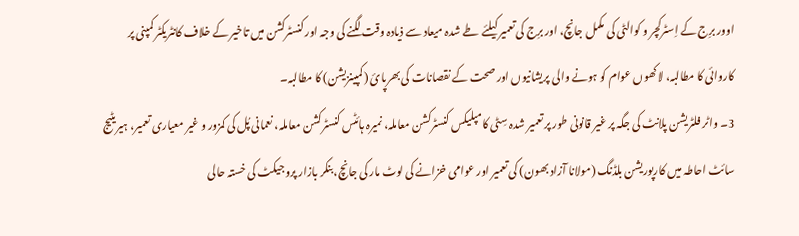اوور برِج کے اِسٹرکچر و کوالٹی کی مکمل جانچ، اور برِج کی تعمیر کیلئے طے شدہ میعاد سے ذیادہ وقت لگنے کی وجہ اور کنسٹرکشن میں تاخیر کے خلاف کانٹریکٹر کمپنی پر کاروائی کا مطالبہ، لاکھوں عوام کو ہونے والی پریشانیوں اور صحت کے نقصانات کی بھرپائ (کمپینزیشن) کا مطالبہ۔
3۔ واٹر فلٹریشن پلانٹ کی جگہ پر غیر قانونی طور پر تعمیر شدہ سِٹی کامپلیکس کنسٹرکشن معاملہ، نمیرہ ہائٹس کنسٹرکشن معاملہ، نعمانی پُل کی کمزور و غیر معیاری تعمیر، ہیریٹیج سائٹ احاطہ میں کارپوریشن بلڈنگ (مولانا آزاد بھون) کی تعمیر اور عوامی خزانے کی لوٹ مار کی جانچ، بنکر بازار پروجیکٹ کی خستہ حالی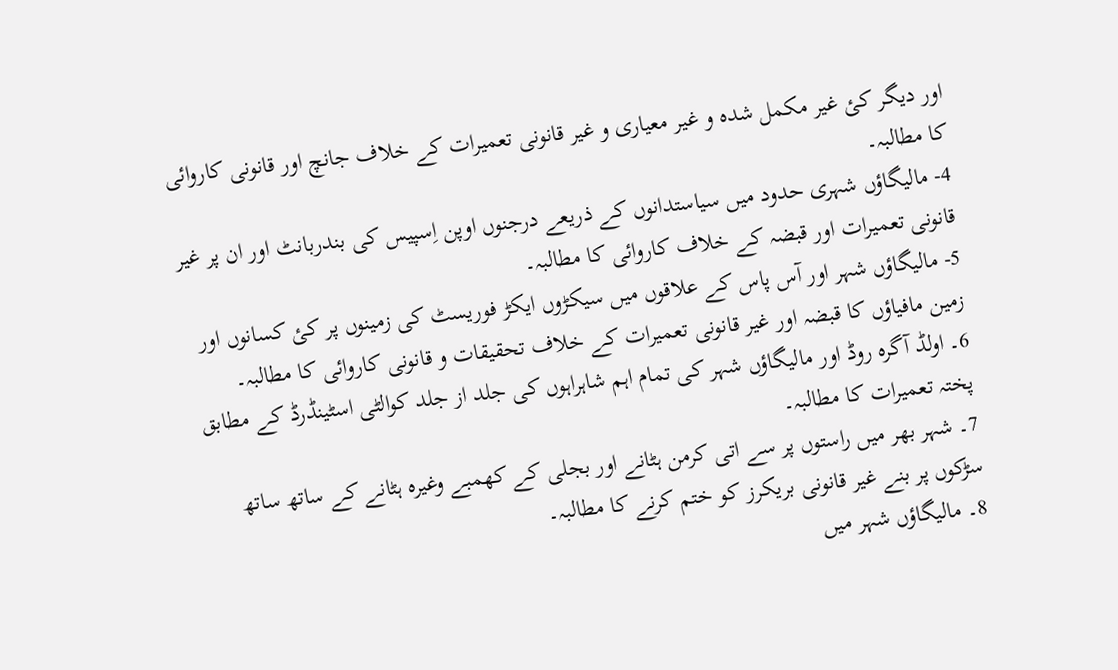اور دیگر کئ غیر مکمل شدہ و غیر معیاری و غیر قانونی تعمیرات کے خلاف جانچ اور قانونی کاروائی کا مطالبہ۔
4- مالیگاؤں شہری حدود میں سیاستدانوں کے ذریعے درجنوں اوپن اِسپیس کی بندربانٹ اور ان پر غیر قانونی تعمیرات اور قبضہ کے خلاف کاروائی کا مطالبہ۔
5- مالیگاؤں شہر اور آس پاس کے علاقوں میں سیکڑوں ایکڑ فوریسٹ کی زمینوں پر کئ کسانوں اور زمین مافیاؤں کا قبضہ اور غیر قانونی تعمیرات کے خلاف تحقیقات و قانونی کاروائی کا مطالبہ۔
6۔ اولڈ آگرہ روڈ اور مالیگاؤں شہر کی تمام اہم شاہراہوں کی جلد از جلد کوالٹی اسٹینڈرڈ کے مطابق پختہ تعمیرات کا مطالبہ۔
7۔ شہر بھر میں راستوں پر سے اتی کرمن ہٹانے اور بجلی کے کھمبے وغیرہ ہٹانے کے ساتھ ساتھ سڑکوں پر بنے غیر قانونی بریکرز کو ختم کرنے کا مطالبہ۔
8۔ مالیگاؤں شہر میں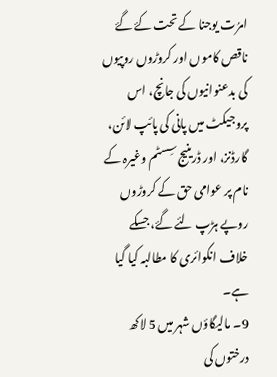امرُت یوجنا کے تحت کۓ گۓ ناقص کاموں اور کروڑوں روپیوں کی بدعنوانیوں کی جانچ، اس پروجیکٹ میں پانی کی پائپ لائن، گارڈنز، اور ڈرینیج سِسٹم وغیرہ کے نام پر عوامی حق کے کروڑوں روپے ہڑپ لئے گۓ، جسکے خلاف انکوائری کا مطالبہ کیا گیا ہے۔
9۔ مالیگاؤں شہر میں 5 لاکھ درختوں کی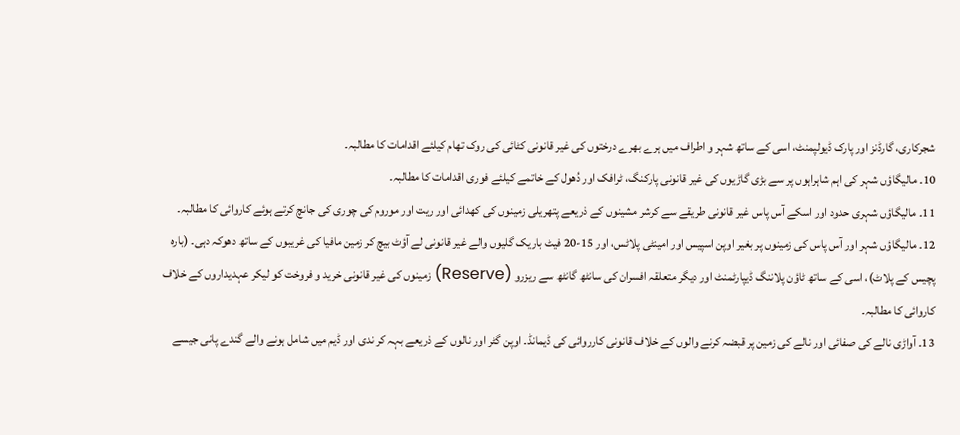شجرکاری، گارڈنز اور پارک ڈیولپمنٹ، اسی کے ساتھ شہر و اطراف میں ہرے بھرے درختوں کی غیر قانونی کٹائی کی روک تھام کیلئے اقدامات کا مطالبہ۔
10۔ مالیگاؤں شہر کی اہم شاہراہوں پر سے بڑی گاڑیوں کی غیر قانونی پارکنگ، ٹرافک اور دُھول کے خاتمے کیلئے فوری اقدامات کا مطالبہ۔
11۔ مالیگاؤں شہری حدود اور اسکے آس پاس غیر قانونی طریقے سے کرشر مشینوں کے ذریعے پتھریلی زمینوں کی کھدائی اور ریت اور موروم کی چوری کی جانچ کرتے ہوئے کاروائی کا مطالبہ۔
12۔ مالیگاؤں شہر اور آس پاس کی زمینوں پر بغیر اوپن اسپیس اور امینٹی پلاٹس، اور 15-20 فیٹ باریک گلیوں والے غیر قانونی لے آؤٹ بیچ کر زمین مافیا کی غریبوں کے ساتھ دھوکہ دہی۔ (بارہ پچیس کے پلاٹ)، اسی کے ساتھ ٹاؤن پلاننگ ڈیپارٹمنٹ اور دیگر متعلقہ افسران کی سانٹھ گانٹھ سے ریزرو (Reserve) زمینوں کی غیر قانونی خرید و فروخت کو لیکر عہدیداروں کے خلاف کاروائی کا مطالبہ۔
13۔ آواڑی نالے کی صفائی اور نالے کی زمین پر قبضہ کرنے والوں کے خلاف قانونی کارروائی کی ڈیمانڈ۔ اوپن گٹر اور نالوں کے ذریعے بہہ کر ندی اور ڈیم میں شامل ہونے والے گندے پانی جیسے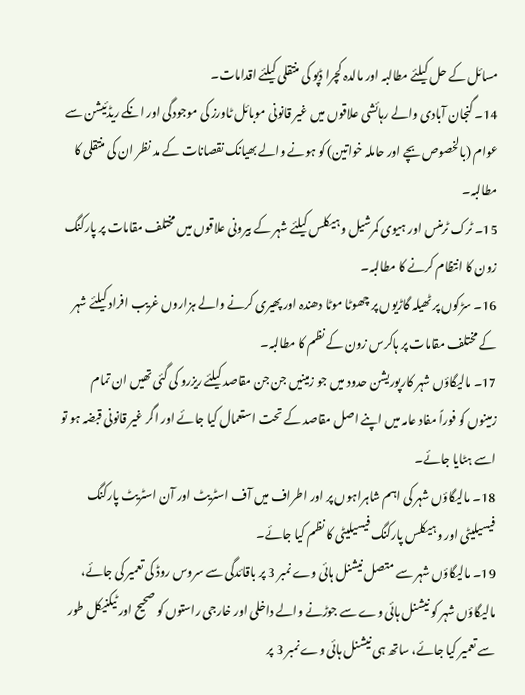مسائل کے حل کیلئے مطالبہ اور مالدہ کچرا ڈپو کی منتقلی کیلئے اقدامات۔
14۔ گنجان آبادی والے رہائشی علاقوں میں غیر قانونی موبائل ٹاورز کی موجودگی اور انکے ریڈئیشن سے عوام (بالخصوص بچے اور حاملہ خواتین) کو ہونے والے بھیانک نقصانات کے مد نظر ان کی منتقلی کا مطالبہ۔
15۔ ٹرک ٹرمنس اور ہیوی کمرشیل وہیکلس کیلئے شہر کے بیرونی علاقوں میں مختلف مقامات پر پارکنگ زون کا انتظام کرنے کا مطالبہ۔
16۔ سڑکوں پر ٹھیلہ گاڑیوں پر چھوٹا موٹا دھندہ اور پھیری کرنے والے ہزاروں غریب افراد کیلئے شہر کے مختلف مقامات پر ہاکرس زون کے نظم کا مطالبہ۔
17۔ مالیگاؤں شہر کارپوریشن حدود میں جو زمینیں جن جن مقاصد کیلئے ریزرو کی گئی تھیں ان تمام زمینوں کو فوراً مفاد عامہ میں اپنے اصل مقاصد کے تحت استعمال کیا جائے اور اگر غیر قانونی قبضہ ہو تو اسے ہٹایا جائے۔
18۔ مالیگاؤں شہر کی اہم شاہراہوں پر اور اطراف میں آف اسٹریٹ اور آن اسٹریٹ پارکنگ فیسیلیٹی اور وہیکلس پارکنگ فیسیلیٹی کا نظم کیا جائے۔
19۔ مالیگاؤں شہر سے متصل نیشنل ہائی وے نمبر 3 پر باقائدگی سے سروس روڈ کی تعمیر کی جائے، مالیگاؤں شہر کو نیشنل ہائی وے سے جوڑنے والے داخلی اور خارجی راستوں کو صحیح اور ٹیکنیکل طور سے تعمیر کیا جائے، ساتھ ہی نیشنل ہائی وے نمبر 3 پر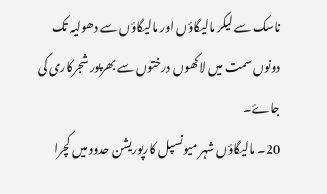ناسک سے لیکر مالیگاؤں اور مالیگاؤں سے دھولیہ تک دونوں سمت میں لاکھوں درختوں سے بھرپور شجرکاری کی جاۓ۔
20۔ مالیگاؤں شہر میونسپل کارپوریشن حدود میں کچرا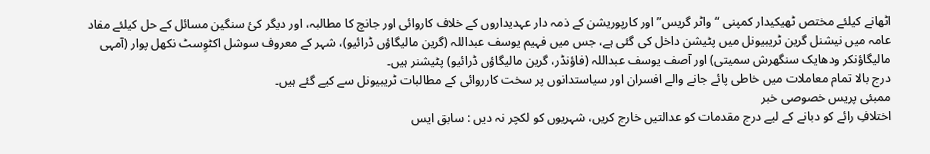اٹھانے کیلئے مختص ٹھیکیدار کمپنی “واٹر گریس” اور کارپوریشن کے ذمہ دار عہدیداروں کے خلاف کاروائی اور جانچ کا مطالبہ، اور دیگر کئ سنگین مسائل کے حل کیلئے مفاد عامہ میں نیشنل گرین ٹریبیونل میں پٹیشن داخل کی گئی ہے، جس میں فہیم یوسف عبداللہ (گرین مالیگاؤں ڈرائیو)، شہر کے معروف سوشل اکٹوِسٹ نکھل پوار (آمہی مالیگاؤنکر ودھایک سنگھرش سمیتی) اور آصف یوسف عبداللہ (فاؤنڈر، گرین مالیگاؤں ڈرائیو) پٹیشنر ہیں۔
درج بالا تمام معاملات میں خاطی پائے جانے والے افسران اور سیاستدانوں پر سخت کارروائی کے مطالبات ٹریبیونل سے کیے گئے ہیں۔
ممبئی پریس خصوصی خبر
اختلافِ رائے کو دبانے کے لیے درج مقدمات کو عدالتیں خارج کریں، شہریوں کو لکچر نہ دیں : سابق ایس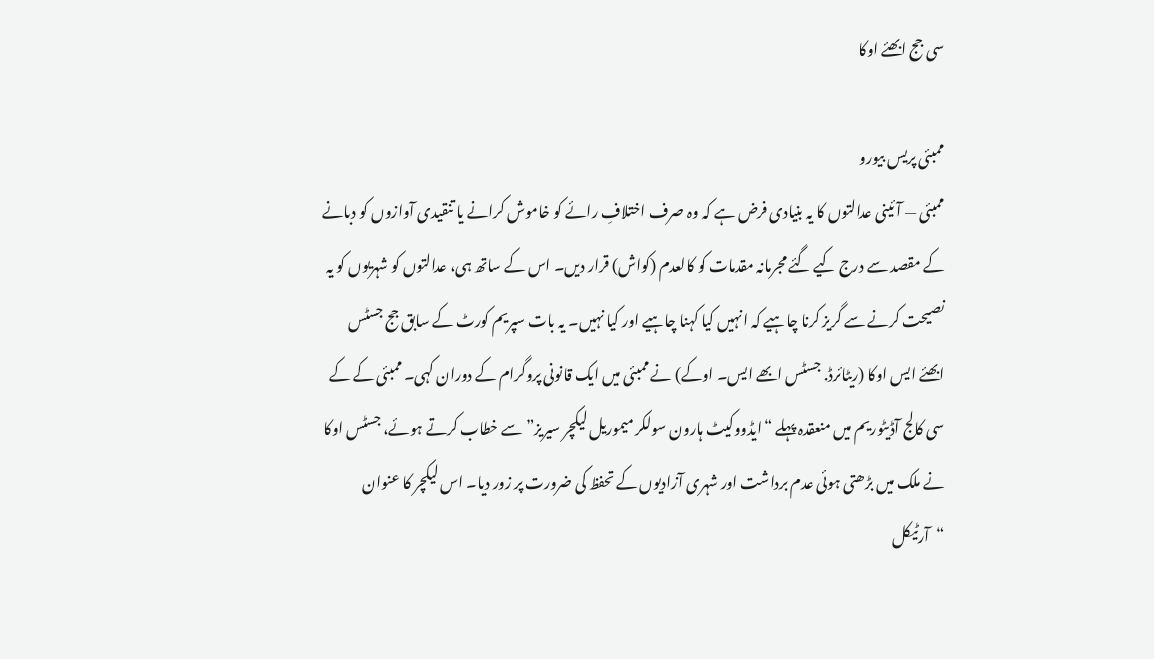سی جج ابھئے اوکا

ممبئی پریس بیورو
ممبئی — آئینی عدالتوں کا یہ بنیادی فرض ہے کہ وہ صرف اختلافِ رائے کو خاموش کرانے یا تنقیدی آوازوں کو دبانے کے مقصد سے درج کیے گئے مجرمانہ مقدمات کو کالعدم (کواش) قرار دیں۔ اس کے ساتھ ہی، عدالتوں کو شہریوں کو یہ نصیحت کرنے سے گریز کرنا چاہیے کہ انہیں کیا کہنا چاہیے اور کیا نہیں۔ یہ بات سپریم کورٹ کے سابق جج جسٹس ابھئے ایس اوکا (ریٹائرڈ. جسٹس ابھے ایس۔ اوکے) نے ممبئی میں ایک قانونی پروگرام کے دوران کہی۔ ممبئی کے کے سی کالج آڈیٹوریم میں منعقدہ پہلے “ایڈووکیٹ ہارون سولکر میموریل لیکچر سیریز” سے خطاب کرتے ہوئے، جسٹس اوکا نے ملک میں بڑھتی ہوئی عدم برداشت اور شہری آزادیوں کے تحفظ کی ضرورت پر زور دیا۔ اس لیکچر کا عنوان “آرٹیکل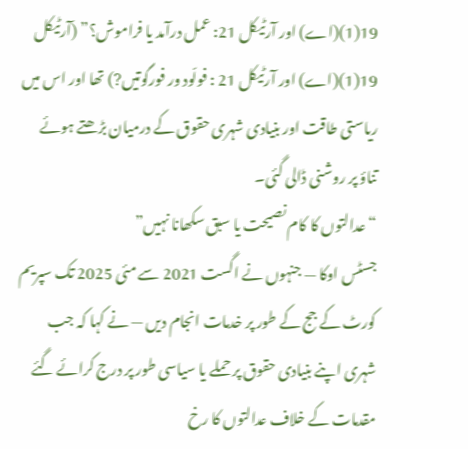19(1)(اے) اور آرٹیکل 21: عمل درآمد یا فراموش؟” (آرٹیکل 19(1)(اے) اور آرٹیکل 21 : فولّود ور فورگوتیں?) تھا اور اس میں ریاستی طاقت اور بنیادی شہری حقوق کے درمیان بڑھتے ہوئے تناؤ پر روشنی ڈالی گئی۔
“عدالتوں کا کام نصیحت یا سبق سکھانا نہیں”
جسٹس اوکا — جنہوں نے اگست 2021 سے مئی 2025 تک سپریم کورٹ کے جج کے طور پر خدمات انجام دیں — نے کہا کہ جب شہری اپنے بنیادی حقوق پر حملے یا سیاسی طور پر درج کرائے گئے مقدمات کے خلاف عدالتوں کا رخ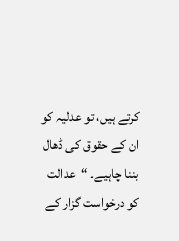کرتے ہیں، تو عدلیہ کو ان کے حقوق کی ڈھال بننا چاہیے۔ “عدالت کو درخواست گزار کے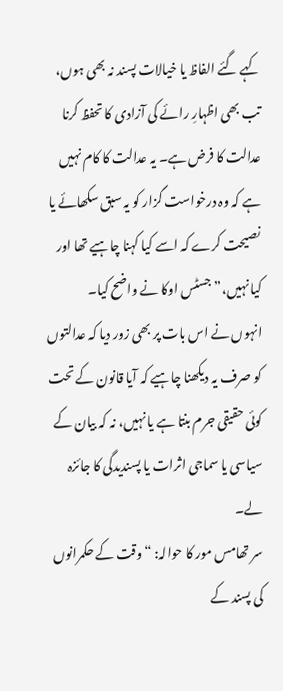کہے گئے الفاظ یا خیالات پسند نہ بھی ہوں، تب بھی اظہارِ رائے کی آزادی کا تحفظ کرنا عدالت کا فرض ہے۔ یہ عدالت کا کام نہیں ہے کہ وہ درخواست گزار کو یہ سبق سکھائے یا نصیحت کرے کہ اسے کیا کہنا چاہیے تھا اور کیا نہیں،” جسٹس اوکا نے واضح کیا۔
انہوں نے اس بات پر بھی زور دیا کہ عدالتوں کو صرف یہ دیکھنا چاہیے کہ آیا قانون کے تحت کوئی حقیقی جرم بنتا ہے یا نہیں، نہ کہ بیان کے سیاسی یا سماجی اثرات یا پسندیدگی کا جائزہ لے۔
سر تھامس مور کا حوالہ: “وقت کے حکمرانوں کی پسند کے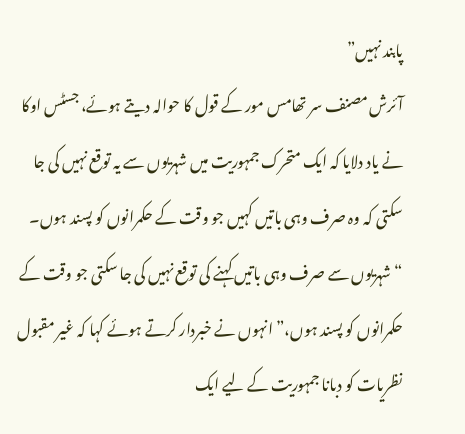پابند نہیں”
آئرش مصنف سر تھامس مور کے قول کا حوالہ دیتے ہوئے، جسٹس اوکا نے یاد دلایا کہ ایک متحرک جمہوریت میں شہریوں سے یہ توقع نہیں کی جا سکتی کہ وہ صرف وہی باتیں کہیں جو وقت کے حکمرانوں کو پسند ہوں۔
“شہریوں سے صرف وہی باتیں کہنے کی توقع نہیں کی جا سکتی جو وقت کے حکمرانوں کو پسند ہوں،” انہوں نے خبردار کرتے ہوئے کہا کہ غیر مقبول نظریات کو دبانا جمہوریت کے لیے ایک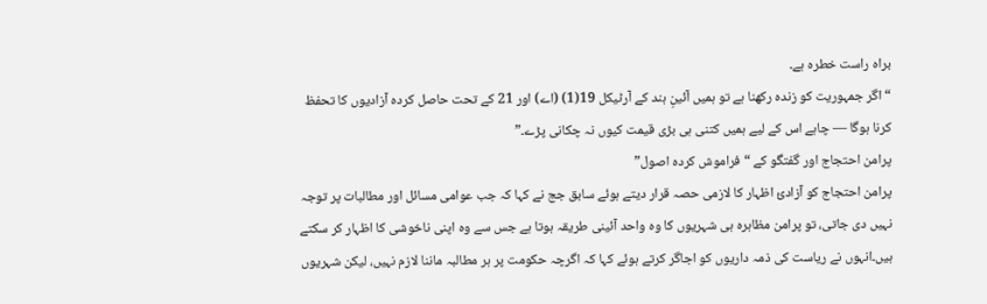براہ راست خطرہ ہے۔
“اگر جمہوریت کو زندہ رکھنا ہے تو ہمیں آئینِ ہند کے آرٹیکل 19(1) (اے) اور 21 کے تحت حاصل کردہ آزادیوں کا تحفظ کرنا ہوگا — چاہے اس کے لیے ہمیں کتنی ہی بڑی قیمت کیوں نہ چکانی پڑے۔”
پرامن احتجاج اور گفتگو کے “فراموش کردہ اصول”
پرامن احتجاج کو آزادیٔ اظہار کا لازمی حصہ قرار دیتے ہوئے سابق جج نے کہا کہ جب عوامی مسائل اور مطالبات پر توجہ نہیں دی جاتی، تو پرامن مظاہرہ ہی شہریوں کا وہ واحد آئینی طریقہ ہوتا ہے جس سے وہ اپنی ناخوشی کا اظہار کر سکتے ہیں۔انہوں نے ریاست کی ذمہ داریوں کو اجاگر کرتے ہوئے کہا کہ اگرچہ حکومت پر ہر مطالبہ ماننا لازم نہیں، لیکن شہریوں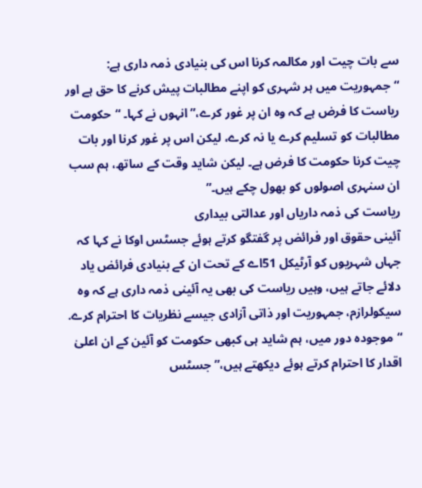سے بات چیت اور مکالمہ کرنا اس کی بنیادی ذمہ داری ہے: “جمہوریت میں ہر شہری کو اپنے مطالبات پیش کرنے کا حق ہے اور ریاست کا فرض ہے کہ وہ ان پر غور کرے،” انہوں نے کہا۔ “حکومت مطالبات کو تسلیم کرے یا نہ کرے، لیکن اس پر غور کرنا اور بات چیت کرنا حکومت کا فرض ہے۔ لیکن شاید وقت کے ساتھ، ہم سب ان سنہری اصولوں کو بھول چکے ہیں۔”
ریاست کی ذمہ داریاں اور عدالتی بیداری
آئینی حقوق اور فرائض پر گفتگو کرتے ہوئے جسٹس اوکا نے کہا کہ جہاں شہریوں کو آرٹیکل 51اے کے تحت ان کے بنیادی فرائض یاد دلائے جاتے ہیں، وہیں ریاست کی بھی یہ آئینی ذمہ داری ہے کہ وہ سیکولرازم، جمہوریت اور ذاتی آزادی جیسے نظریات کا احترام کرے. “موجودہ دور میں، ہم شاید ہی کبھی حکومت کو آئین کے ان اعلیٰ اقدار کا احترام کرتے ہوئے دیکھتے ہیں،” جسٹس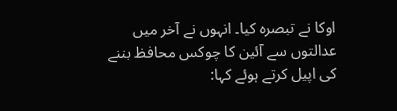اوکا نے تبصرہ کیا۔ انہوں نے آخر میں عدالتوں سے آئین کا چوکس محافظ بننے کی اپیل کرتے ہوئے کہا: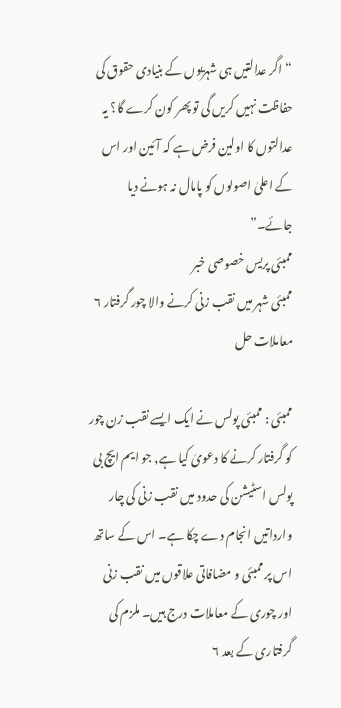“اگر عدالتیں ہی شہریوں کے بنیادی حقوق کی حفاظت نہیں کریں گی تو پھر کون کرے گا؟ یہ عدالتوں کا اولین فرض ہے کہ آئین اور اس کے اعلیٰ اصولوں کو پامال نہ ہونے دیا جائے۔”
ممبئی پریس خصوصی خبر
ممبئی شہر میں نقب زنی کرنے والا چور گرفتار ۶ معاملات حل

ممبئی : ممبئی پولس نے ایک ایسے نقب زن چور کو گرفتار کرنے کا دعویٰ کیا ہے, جو ایم ایچ بی پولس اسٹیشن کی حدود میں نقب زنی کی چار وارداتیں انجام دے چکا ہے۔ اس کے ساتھ اس پر ممبئی و مضافاتی علاقوں میں نقب زنی اور چوری کے معاملات درج ہیں۔ ملزم کی گرفتاری کے بعد ۶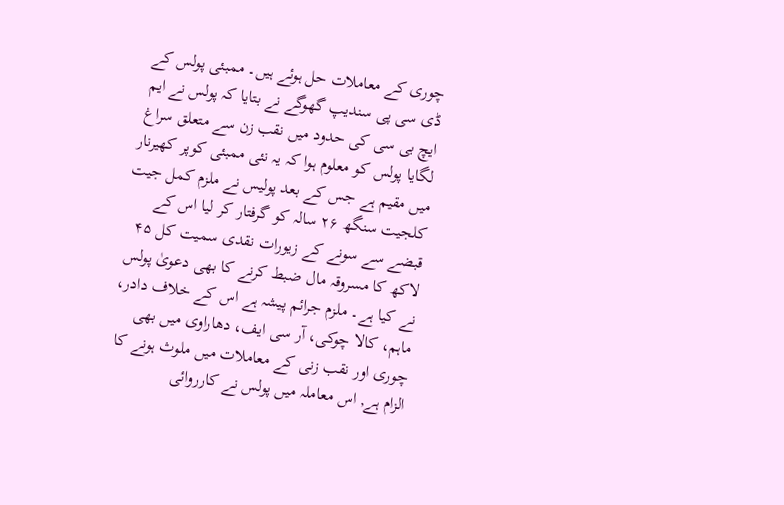چوری کے معاملات حل ہوئے ہیں۔ ممبئی پولس کے ڈی سی پی سندیپ گھوگے نے بتایا کہ پولس نے ایم ایچ بی سی کی حدود میں نقب زن سے متعلق سراغ لگایا پولس کو معلوم ہوا کہ یہ نئی ممبئی کوپر کھیرنار میں مقیم ہے جس کے بعد پولیس نے ملزم کمل جیت کلجیت سنگھ ۲۶ سالہ کو گرفتار کر لیا اس کے قبضے سے سونے کے زیورات نقدی سمیت کل ۴۵ لاکھ کا مسروقہ مال ضبط کرنے کا بھی دعویٰ پولس نے کیا ہے۔ ملزم جرائم پیشہ ہے اس کے خلاف دادر، ماہم، کالا چوکی، آر سی ایف، دھاراوی میں بھی چوری اور نقب زنی کے معاملات میں ملوث ہونے کا الزام ہے, اس معاملہ میں پولس نے کارروائی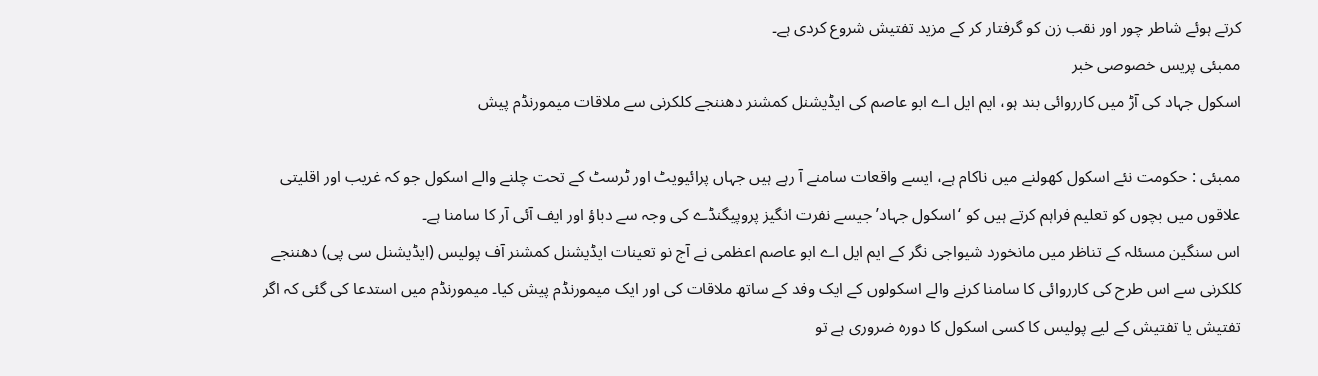کرتے ہوئے شاطر چور اور نقب زن کو گرفتار کر کے مزید تفتیش شروع کردی ہے۔
ممبئی پریس خصوصی خبر
اسکول جہاد کی آڑ میں کارروائی بند ہو، ایم ایل اے ابو عاصم کی ایڈیشنل کمشنر دھننجے کلکرنی سے ملاقات میمورنڈم پیش

ممبئی : حکومت نئے اسکول کھولنے میں ناکام ہے، ایسے واقعات سامنے آ رہے ہیں جہاں پرائیویٹ اور ٹرسٹ کے تحت چلنے والے اسکول جو کہ غریب اور اقلیتی علاقوں میں بچوں کو تعلیم فراہم کرتے ہیں کو ‘اسکول جہاد’ جیسے نفرت انگیز پروپیگنڈے کی وجہ سے دباؤ اور ایف آئی آر کا سامنا ہے۔
اس سنگین مسئلہ کے تناظر میں مانخورد شیواجی نگر کے ایم ایل اے ابو عاصم اعظمی نے آج نو تعینات ایڈیشنل کمشنر آف پولیس (ایڈیشنل سی پی) دھننجے کلکرنی سے اس طرح کی کارروائی کا سامنا کرنے والے اسکولوں کے ایک وفد کے ساتھ ملاقات کی اور ایک میمورنڈم پیش کیا۔ میمورنڈم میں استدعا کی گئی کہ اگر تفتیش یا تفتیش کے لیے پولیس کا کسی اسکول کا دورہ ضروری ہے تو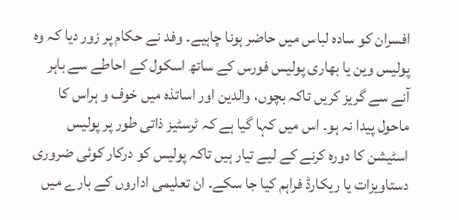افسران کو سادہ لباس میں حاضر ہونا چاہیے۔ وفد نے حکام پر زور دیا کہ وہ پولیس وین یا بھاری پولیس فورس کے ساتھ اسکول کے احاطے سے باہر آنے سے گریز کریں تاکہ بچوں، والدین اور اساتذہ میں خوف و ہراس کا ماحول پیدا نہ ہو۔ اس میں کہا گیا ہے کہ ٹرسٹیز ذاتی طور پر پولیس اسٹیشن کا دورہ کرنے کے لیے تیار ہیں تاکہ پولیس کو درکار کوئی ضروری دستاویزات یا ریکارڈ فراہم کیا جا سکے۔ ان تعلیمی اداروں کے بارے میں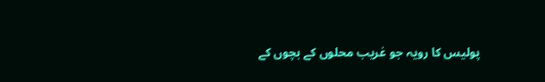پولیس کا رویہ جو غریب محلوں کے بچوں کے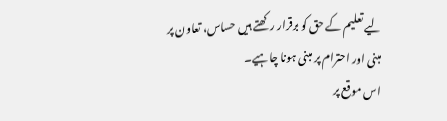لیے تعلیم کے حق کو برقرار رکھتے ہیں حساس، تعاون پر مبنی اور احترام پر مبنی ہونا چاہیے۔
اس موقع پر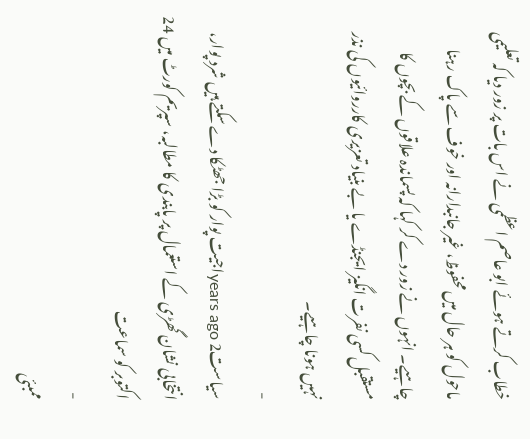خطاب کرتے ہوئے ابو عاصم اعظمی نے اس بات پر زور دیا کہ تعلیمی ماحول کو ہر حال میں محفوظ، غیر جانبدارانہ اور خوف سے پاک رہنا چاہیے۔ انہوں نے زور دے کر کہا کہ پسماندہ علاقوں کے بچوں کا مستقبل کسی نفرت انگیز ایجنڈے یا بے بنیاد تعزیری کارروائیوں کی نذر نہیں ہونا چاہیے۔
-
سیاست2 years agoاجیت پوار کو بڑا جھٹکا دے سکتے ہیں شرد پوار، انتخابی نشان گھڑی کے استعمال پر پابندی کا مطالبہ، سپریم کورٹ میں 24 اکتوبر کو سماعت
-
ممبئی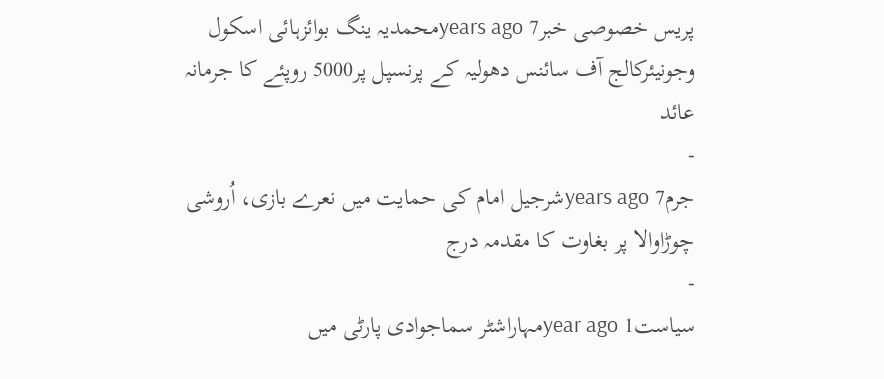پریس خصوصی خبر7 years agoمحمدیہ ینگ بوائزہائی اسکول وجونیئرکالج آف سائنس دھولیہ کے پرنسپل پر5000 روپئے کا جرمانہ عائد
-
جرم7 years agoشرجیل امام کی حمایت میں نعرے بازی، اُروشی چوڑاوالا پر بغاوت کا مقدمہ درج
-
سیاست1 year agoمہاراشٹر سماجوادی پارٹی میں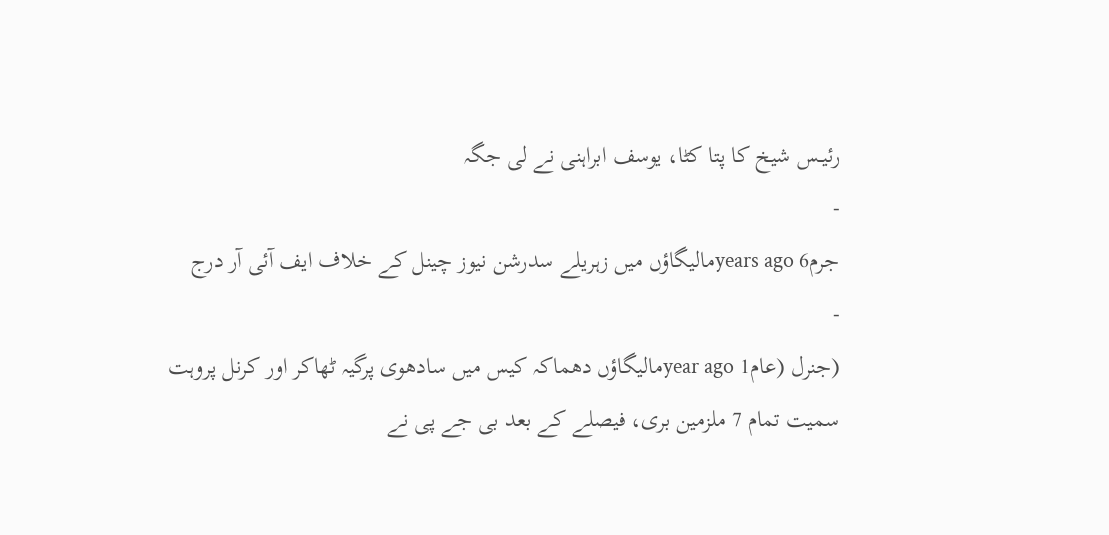رئیــس شیخ کا پتا کٹا، یوسف ابراہنی نے لی جگہ
-
جرم6 years agoمالیگاؤں میں زہریلے سدرشن نیوز چینل کے خلاف ایف آئی آر درج
-
(جنرل (عام1 year agoمالیگاؤں دھماکہ کیس میں سادھوی پرگیہ ٹھاکر اور کرنل پروہت سمیت تمام 7 ملزمین بری، فیصلے کے بعد بی جے پی نے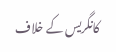کانگریس کے خلاف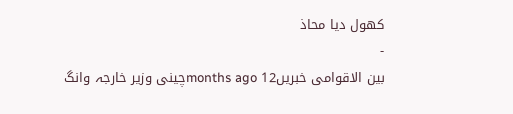کھول دیا محاذ
-
بین الاقوامی خبریں12 months agoچینی وزیر خارجہ وانگ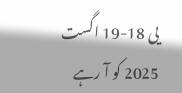یی 18-19 اگست 2025 کو آ رہے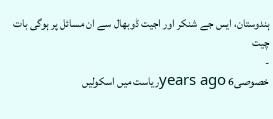ہندوستان، ایس جے شنکر اور اجیت ڈوبھال سے ان مسائل پر ہوگی بات چیت
-
خصوصی6 years agoریاست میں اسکولیں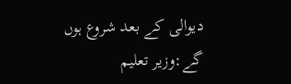دیوالی کے بعد شروع ہوں گے:وزیر تعلیم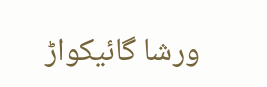ورشا گائیکواڑ